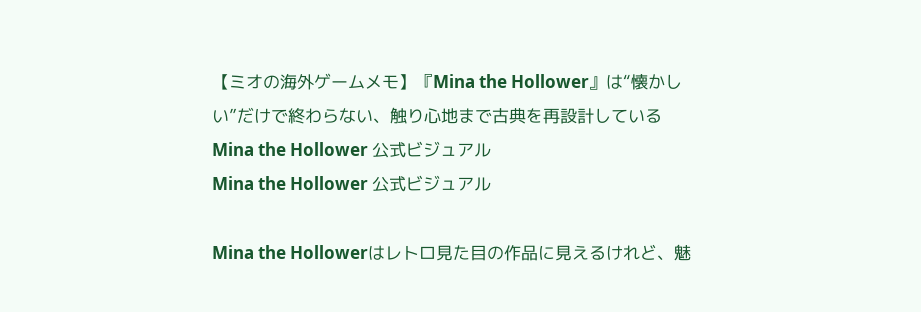【ミオの海外ゲームメモ】『Mina the Hollower』は“懐かしい”だけで終わらない、触り心地まで古典を再設計している
Mina the Hollower 公式ビジュアル
Mina the Hollower 公式ビジュアル

Mina the Hollowerはレトロ見た目の作品に見えるけれど、魅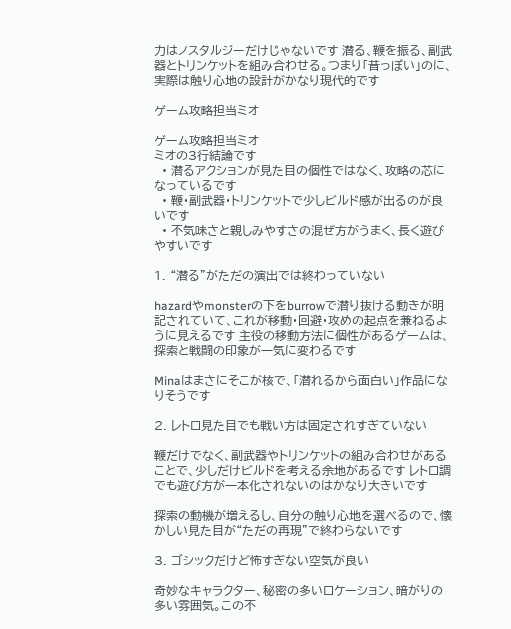力はノスタルジーだけじゃないです 潜る、鞭を振る、副武器とトリンケットを組み合わせる。つまり「昔っぽい」のに、実際は触り心地の設計がかなり現代的です

ゲーム攻略担当ミオ

ゲーム攻略担当ミオ
ミオの3行結論です
  • 潜るアクションが見た目の個性ではなく、攻略の芯になっているです
  • 鞭・副武器・トリンケットで少しビルド感が出るのが良いです
  • 不気味さと親しみやすさの混ぜ方がうまく、長く遊びやすいです

1. “潜る”がただの演出では終わっていない

hazardやmonsterの下をburrowで潜り抜ける動きが明記されていて、これが移動・回避・攻めの起点を兼ねるように見えるです 主役の移動方法に個性があるゲームは、探索と戦闘の印象が一気に変わるです

Minaはまさにそこが核で、「潜れるから面白い」作品になりそうです

2. レトロ見た目でも戦い方は固定されすぎていない

鞭だけでなく、副武器やトリンケットの組み合わせがあることで、少しだけビルドを考える余地があるです レトロ調でも遊び方が一本化されないのはかなり大きいです

探索の動機が増えるし、自分の触り心地を選べるので、懐かしい見た目が“ただの再現”で終わらないです

3. ゴシックだけど怖すぎない空気が良い

奇妙なキャラクター、秘密の多いロケーション、暗がりの多い雰囲気。この不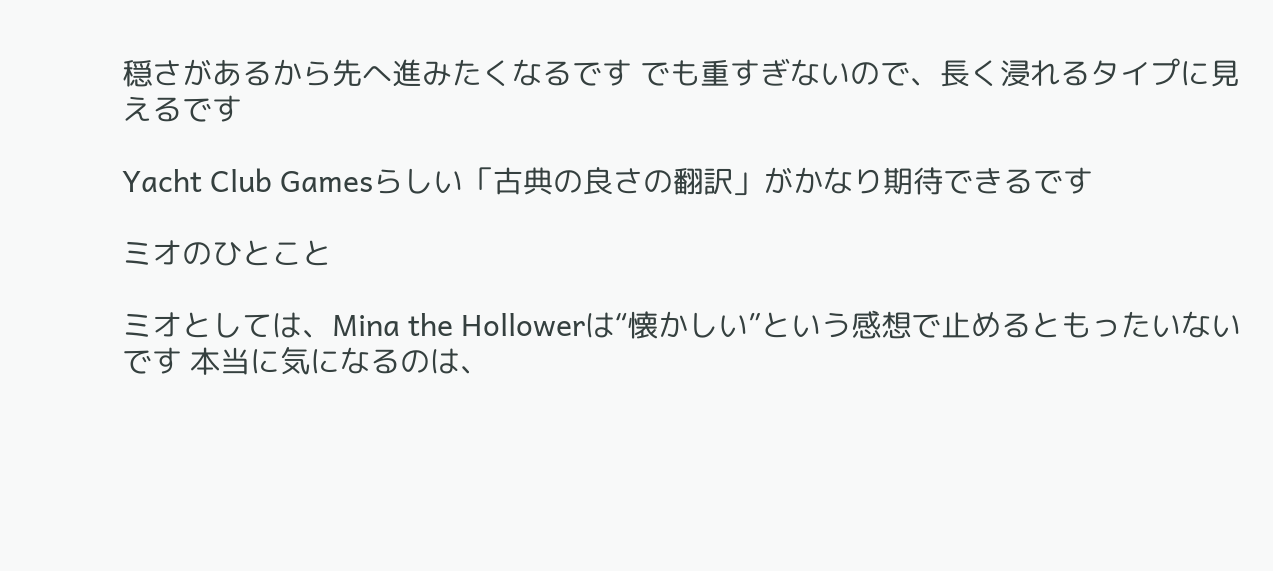穏さがあるから先へ進みたくなるです でも重すぎないので、長く浸れるタイプに見えるです

Yacht Club Gamesらしい「古典の良さの翻訳」がかなり期待できるです

ミオのひとこと

ミオとしては、Mina the Hollowerは“懐かしい”という感想で止めるともったいないです 本当に気になるのは、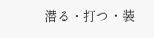潜る・打つ・装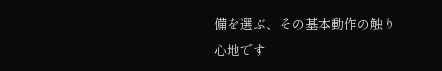備を選ぶ、その基本動作の触り心地です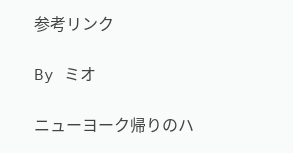参考リンク

By ミオ

ニューヨーク帰りのハ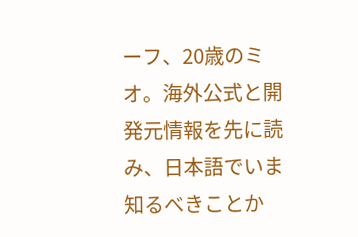ーフ、20歳のミオ。海外公式と開発元情報を先に読み、日本語でいま知るべきことか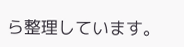ら整理しています。